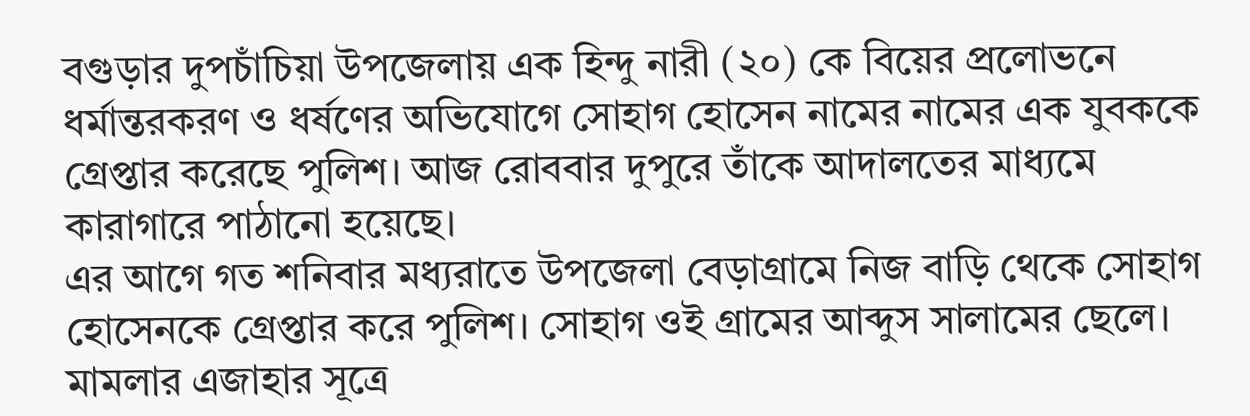বগুড়ার দুপচাঁচিয়া উপজেলায় এক হিন্দু নারী (২০) কে বিয়ের প্রলোভনে ধর্মান্তরকরণ ও ধর্ষণের অভিযোগে সোহাগ হোসেন নামের নামের এক যুবককে গ্রেপ্তার করেছে পুলিশ। আজ রোববার দুপুরে তাঁকে আদালতের মাধ্যমে কারাগারে পাঠানো হয়েছে।
এর আগে গত শনিবার মধ্যরাতে উপজেলা বেড়াগ্রামে নিজ বাড়ি থেকে সোহাগ হোসেনকে গ্রেপ্তার করে পুলিশ। সোহাগ ওই গ্রামের আব্দুস সালামের ছেলে।
মামলার এজাহার সূত্রে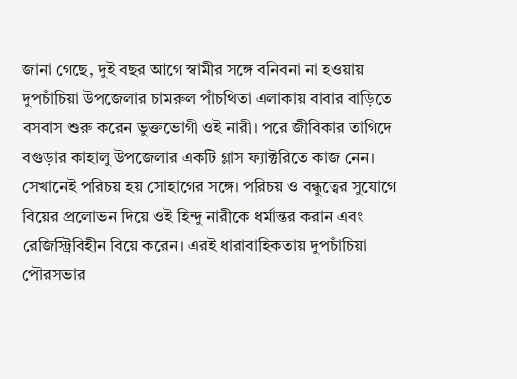জানা গেছে, দুই বছর আগে স্বামীর সঙ্গে বনিবনা না হওয়ায় দুপচাঁচিয়া উপজেলার চামরুল পাঁচথিতা এলাকায় বাবার বাড়িতে বসবাস শুরু করেন ভুক্তভোগী ওই নারী। পরে জীবিকার তাগিদে বগুড়ার কাহালু উপজেলার একটি গ্লাস ফ্যাক্টরিতে কাজ নেন। সেখানেই পরিচয় হয় সোহাগের সঙ্গে। পরিচয় ও বন্ধুত্বের সুযোগে বিয়ের প্রলোভন দিয়ে ওই হিন্দু নারীকে ধর্মান্তর করান এবং রেজিস্ট্রিবিহীন বিয়ে করেন। এরই ধারাবাহিকতায় দুপচাঁচিয়া পৌরসভার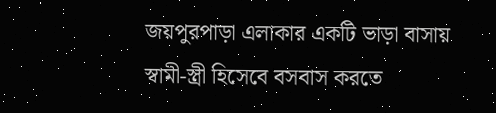জয়পুরপাড়া এলাকার একটি ভাড়া বাসায় স্বামী-স্ত্রী হিসেবে বসবাস করতে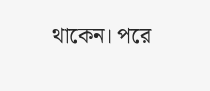থাকেন। পরে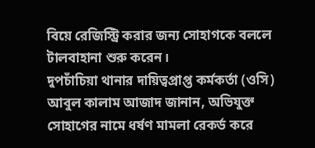বিয়ে রেজিস্ট্রি করার জন্য সোহাগকে বললে টালবাহানা শুরু করেন।
দুপচাঁচিয়া থানার দায়িত্বপ্রাপ্ত কর্মকর্তা (ওসি) আবুল কালাম আজাদ জানান, অভিযুক্ত সোহাগের নামে ধর্ষণ মামলা রেকর্ড করে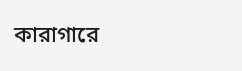কারাগারে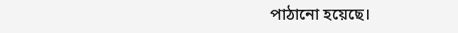পাঠানো হয়েছে।